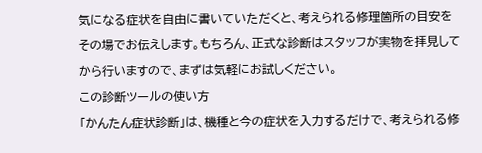気になる症状を自由に書いていただくと、考えられる修理箇所の目安をその場でお伝えします。もちろん、正式な診断はスタッフが実物を拝見してから行いますので、まずは気軽にお試しください。
この診断ツールの使い方
「かんたん症状診断」は、機種と今の症状を入力するだけで、考えられる修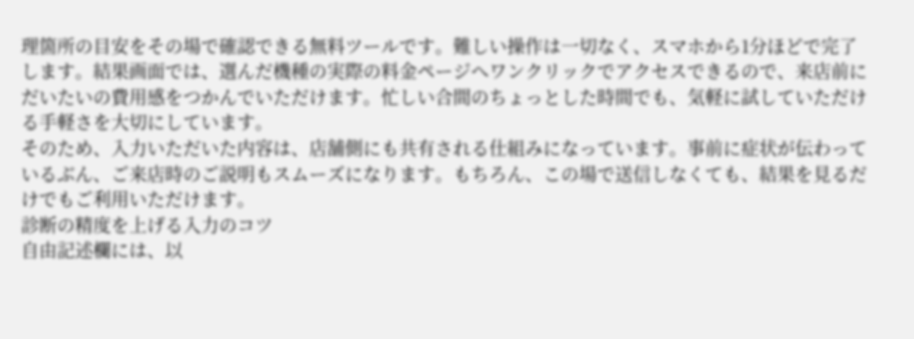理箇所の目安をその場で確認できる無料ツールです。難しい操作は一切なく、スマホから1分ほどで完了します。結果画面では、選んだ機種の実際の料金ページへワンクリックでアクセスできるので、来店前にだいたいの費用感をつかんでいただけます。忙しい合間のちょっとした時間でも、気軽に試していただける手軽さを大切にしています。
そのため、入力いただいた内容は、店舗側にも共有される仕組みになっています。事前に症状が伝わっているぶん、ご来店時のご説明もスムーズになります。もちろん、この場で送信しなくても、結果を見るだけでもご利用いただけます。
診断の精度を上げる入力のコツ
自由記述欄には、以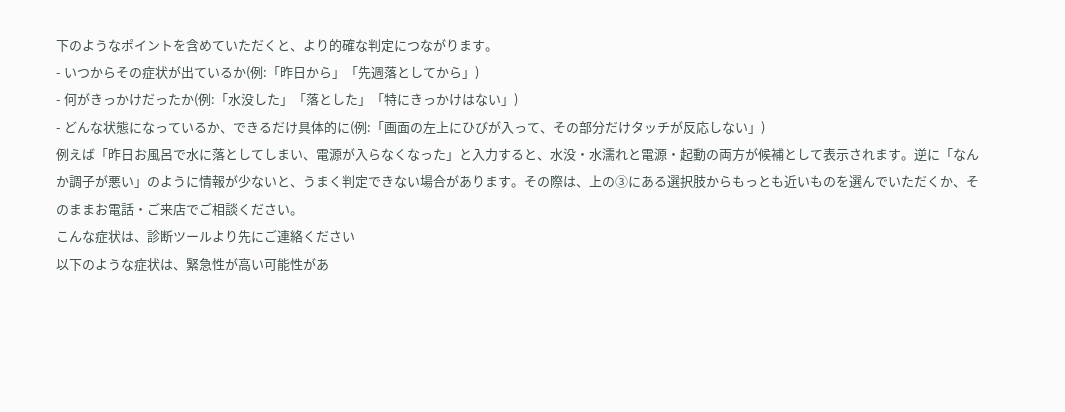下のようなポイントを含めていただくと、より的確な判定につながります。
- いつからその症状が出ているか(例:「昨日から」「先週落としてから」)
- 何がきっかけだったか(例:「水没した」「落とした」「特にきっかけはない」)
- どんな状態になっているか、できるだけ具体的に(例:「画面の左上にひびが入って、その部分だけタッチが反応しない」)
例えば「昨日お風呂で水に落としてしまい、電源が入らなくなった」と入力すると、水没・水濡れと電源・起動の両方が候補として表示されます。逆に「なんか調子が悪い」のように情報が少ないと、うまく判定できない場合があります。その際は、上の③にある選択肢からもっとも近いものを選んでいただくか、そのままお電話・ご来店でご相談ください。
こんな症状は、診断ツールより先にご連絡ください
以下のような症状は、緊急性が高い可能性があ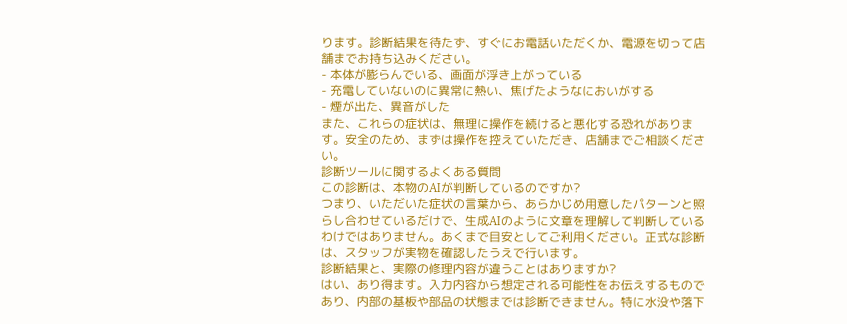ります。診断結果を待たず、すぐにお電話いただくか、電源を切って店舗までお持ち込みください。
- 本体が膨らんでいる、画面が浮き上がっている
- 充電していないのに異常に熱い、焦げたようなにおいがする
- 煙が出た、異音がした
また、これらの症状は、無理に操作を続けると悪化する恐れがあります。安全のため、まずは操作を控えていただき、店舗までご相談ください。
診断ツールに関するよくある質問
この診断は、本物のAIが判断しているのですか?
つまり、いただいた症状の言葉から、あらかじめ用意したパターンと照らし合わせているだけで、生成AIのように文章を理解して判断しているわけではありません。あくまで目安としてご利用ください。正式な診断は、スタッフが実物を確認したうえで行います。
診断結果と、実際の修理内容が違うことはありますか?
はい、あり得ます。入力内容から想定される可能性をお伝えするものであり、内部の基板や部品の状態までは診断できません。特に水没や落下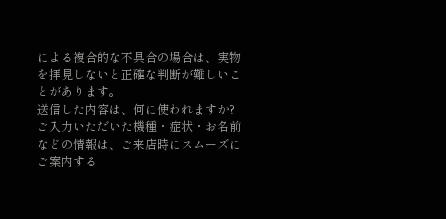による複合的な不具合の場合は、実物を拝見しないと正確な判断が難しいことがあります。
送信した内容は、何に使われますか?
ご入力いただいた機種・症状・お名前などの情報は、ご来店時にスムーズにご案内する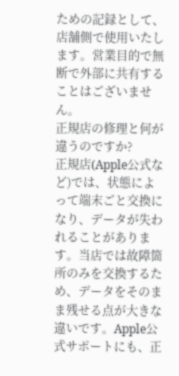ための記録として、店舗側で使用いたします。営業目的で無断で外部に共有することはございません。
正規店の修理と何が違うのですか?
正規店(Apple公式など)では、状態によって端末ごと交換になり、データが失われることがあります。当店では故障箇所のみを交換するため、データをそのまま残せる点が大きな違いです。Apple公式サポートにも、正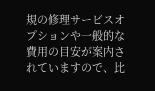規の修理サービスオプションや一般的な費用の目安が案内されていますので、比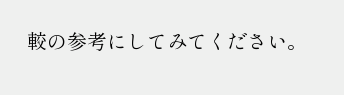較の参考にしてみてください。